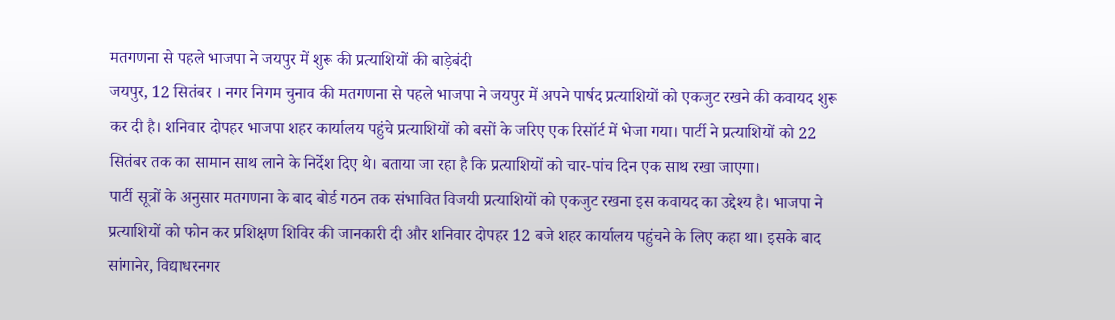मतगणना से पहले भाजपा ने जयपुर में शुरू की प्रत्याशियों की बाड़ेबंदी
जयपुर, 12 सितंबर । नगर निगम चुनाव की मतगणना से पहले भाजपा ने जयपुर में अपने पार्षद प्रत्याशियों को एकजुट रखने की कवायद शुरू कर दी है। शनिवार दोपहर भाजपा शहर कार्यालय पहुंचे प्रत्याशियों को बसों के जरिए एक रिसॉर्ट में भेजा गया। पार्टी ने प्रत्याशियों को 22 सितंबर तक का सामान साथ लाने के निर्देश दिए थे। बताया जा रहा है कि प्रत्याशियों को चार-पांच दिन एक साथ रखा जाएगा।
पार्टी सूत्रों के अनुसार मतगणना के बाद बोर्ड गठन तक संभावित विजयी प्रत्याशियों को एकजुट रखना इस कवायद का उद्देश्य है। भाजपा ने प्रत्याशियों को फोन कर प्रशिक्षण शिविर की जानकारी दी और शनिवार दोपहर 12 बजे शहर कार्यालय पहुंचने के लिए कहा था। इसके बाद सांगानेर, विद्याधरनगर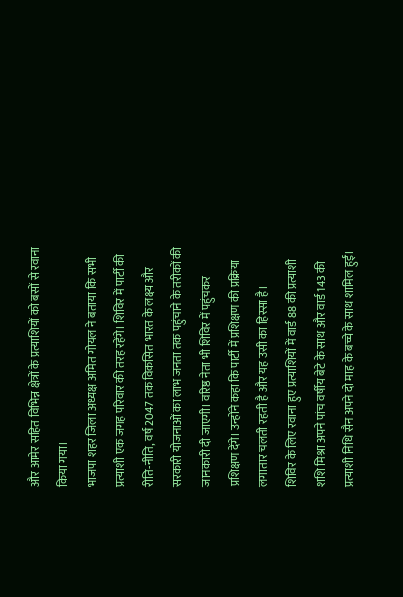और आमेर सहित विभिन्न क्षेत्रों के प्रत्याशियों को बसों से रवाना किया गया।
भाजपा शहर जिला अध्यक्ष अमित गोयल ने बताया कि सभी प्रत्याशी एक जगह परिवार की तरह रहेंगे। शिविर में पार्टी की रीति-नीति, वर्ष 2047 तक विकसित भारत के लक्ष्य और सरकारी योजनाओं का लाभ जनता तक पहुंचाने के तरीकों की जानकारी दी जाएगी। वरिष्ठ नेता भी शिविर में पहुंचकर प्रशिक्षण देंगे। उन्होंने कहा कि पार्टी में प्रशिक्षण की प्रक्रिया लगातार चलती रहती है और यह उसी का हिस्सा है।
शिविर के लिए रवाना हुए प्रत्याशियों में वार्ड 88 की प्रत्याशी शशि मिश्रा अपने पांच वर्षीय बेटे के साथ और वार्ड 143 की प्रत्याशी निधि सैन अपने दो माह के बच्चे के साथ शामिल हुईं।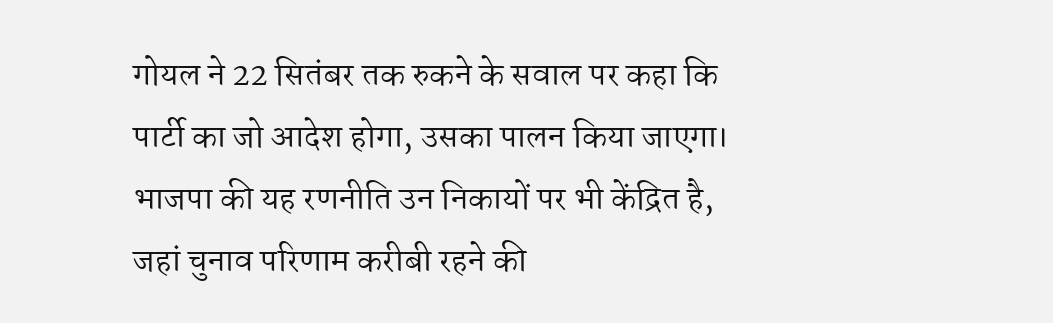गोयल ने 22 सितंबर तक रुकने के सवाल पर कहा कि पार्टी का जो आदेश होगा, उसका पालन किया जाएगा।
भाजपा की यह रणनीति उन निकायों पर भी केंद्रित है, जहां चुनाव परिणाम करीबी रहने की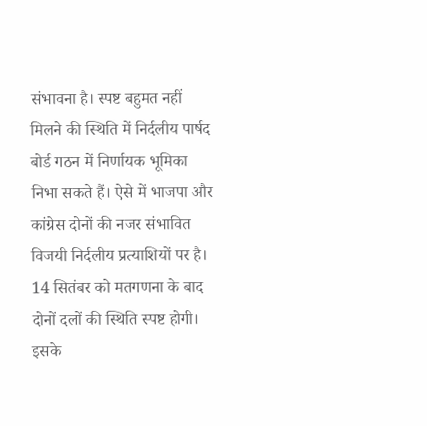संभावना है। स्पष्ट बहुमत नहीं मिलने की स्थिति में निर्दलीय पार्षद बोर्ड गठन में निर्णायक भूमिका निभा सकते हैं। ऐसे में भाजपा और कांग्रेस दोनों की नजर संभावित विजयी निर्दलीय प्रत्याशियों पर है।
14 सितंबर को मतगणना के बाद दोनों दलों की स्थिति स्पष्ट होगी। इसके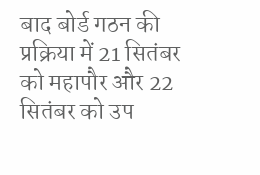बाद बोर्ड गठन की प्रक्रिया में 21 सितंबर को महापौर और 22 सितंबर को उप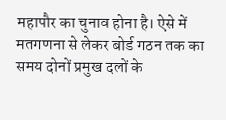महापौर का चुनाव होना है। ऐसे में मतगणना से लेकर बोर्ड गठन तक का समय दोनों प्रमुख दलों के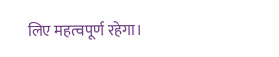लिए महत्वपूर्ण रहेगा।